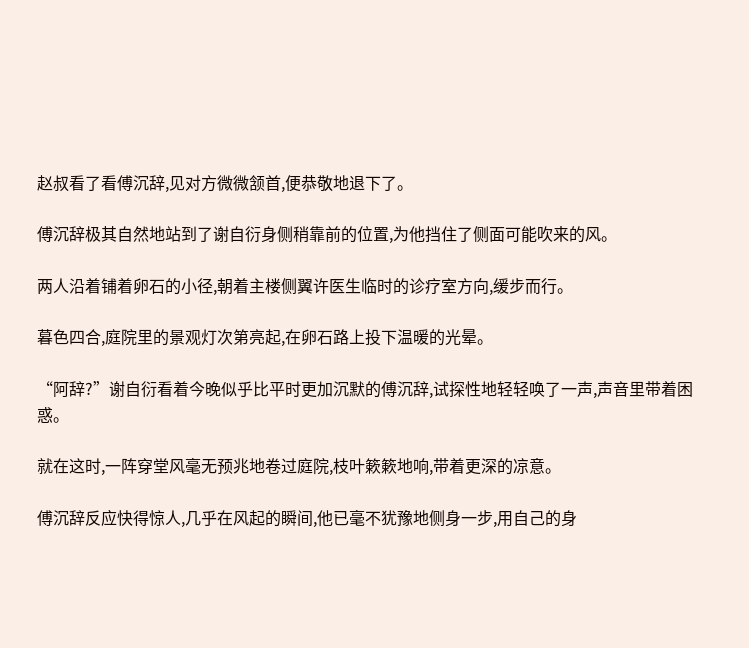赵叔看了看傅沉辞,见对方微微颔首,便恭敬地退下了。

傅沉辞极其自然地站到了谢自衍身侧稍靠前的位置,为他挡住了侧面可能吹来的风。

两人沿着铺着卵石的小径,朝着主楼侧翼许医生临时的诊疗室方向,缓步而行。

暮色四合,庭院里的景观灯次第亮起,在卵石路上投下温暖的光晕。

“阿辞?”谢自衍看着今晚似乎比平时更加沉默的傅沉辞,试探性地轻轻唤了一声,声音里带着困惑。

就在这时,一阵穿堂风毫无预兆地卷过庭院,枝叶簌簌地响,带着更深的凉意。

傅沉辞反应快得惊人,几乎在风起的瞬间,他已毫不犹豫地侧身一步,用自己的身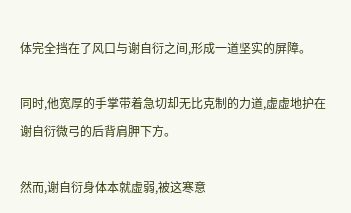体完全挡在了风口与谢自衍之间,形成一道坚实的屏障。

同时,他宽厚的手掌带着急切却无比克制的力道,虚虚地护在谢自衍微弓的后背肩胛下方。

然而,谢自衍身体本就虚弱,被这寒意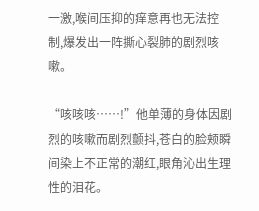一激,喉间压抑的痒意再也无法控制,爆发出一阵撕心裂肺的剧烈咳嗽。

“咳咳咳……!”他单薄的身体因剧烈的咳嗽而剧烈颤抖,苍白的脸颊瞬间染上不正常的潮红,眼角沁出生理性的泪花。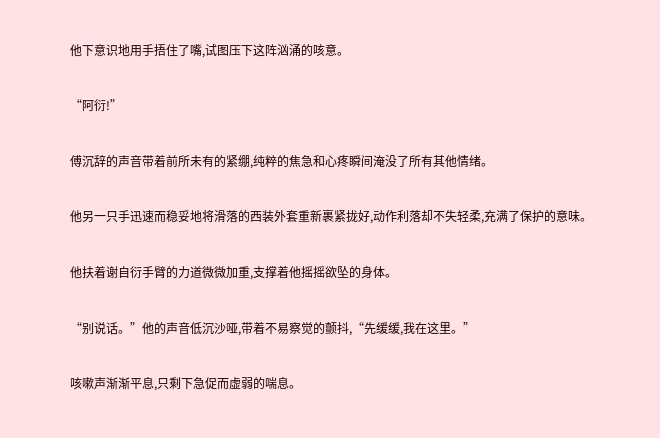他下意识地用手捂住了嘴,试图压下这阵汹涌的咳意。

“阿衍!”

傅沉辞的声音带着前所未有的紧绷,纯粹的焦急和心疼瞬间淹没了所有其他情绪。

他另一只手迅速而稳妥地将滑落的西装外套重新裹紧拢好,动作利落却不失轻柔,充满了保护的意味。

他扶着谢自衍手臂的力道微微加重,支撑着他摇摇欲坠的身体。

“别说话。”他的声音低沉沙哑,带着不易察觉的颤抖,“先缓缓,我在这里。”

咳嗽声渐渐平息,只剩下急促而虚弱的喘息。